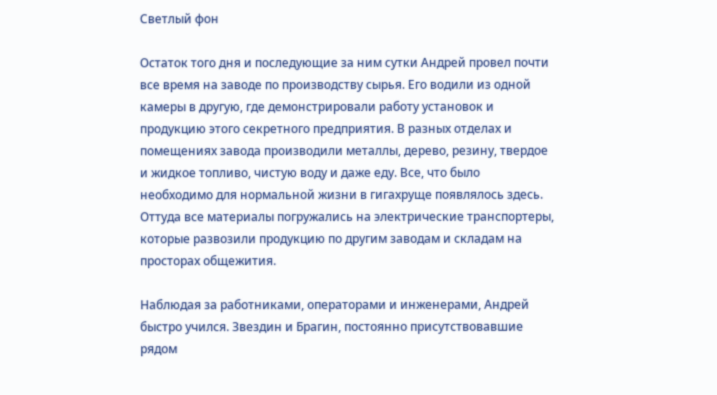Светлый фон

Остаток того дня и последующие за ним сутки Андрей провел почти все время на заводе по производству сырья. Его водили из одной камеры в другую, где демонстрировали работу установок и продукцию этого секретного предприятия. В разных отделах и помещениях завода производили металлы, дерево, резину, твердое и жидкое топливо, чистую воду и даже еду. Все, что было необходимо для нормальной жизни в гигахруще появлялось здесь. Оттуда все материалы погружались на электрические транспортеры, которые развозили продукцию по другим заводам и складам на просторах общежития.

Наблюдая за работниками, операторами и инженерами, Андрей быстро учился. Звездин и Брагин, постоянно присутствовавшие рядом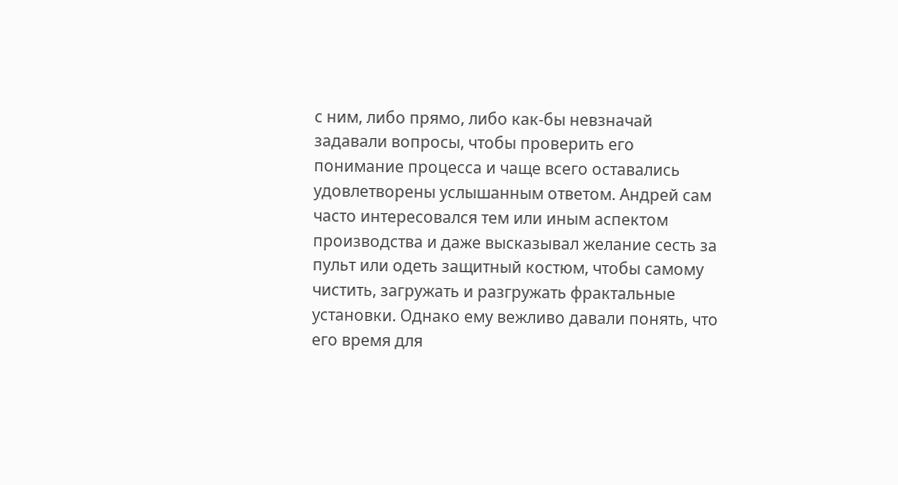с ним, либо прямо, либо как-бы невзначай задавали вопросы, чтобы проверить его понимание процесса и чаще всего оставались удовлетворены услышанным ответом. Андрей сам часто интересовался тем или иным аспектом производства и даже высказывал желание сесть за пульт или одеть защитный костюм, чтобы самому чистить, загружать и разгружать фрактальные установки. Однако ему вежливо давали понять, что его время для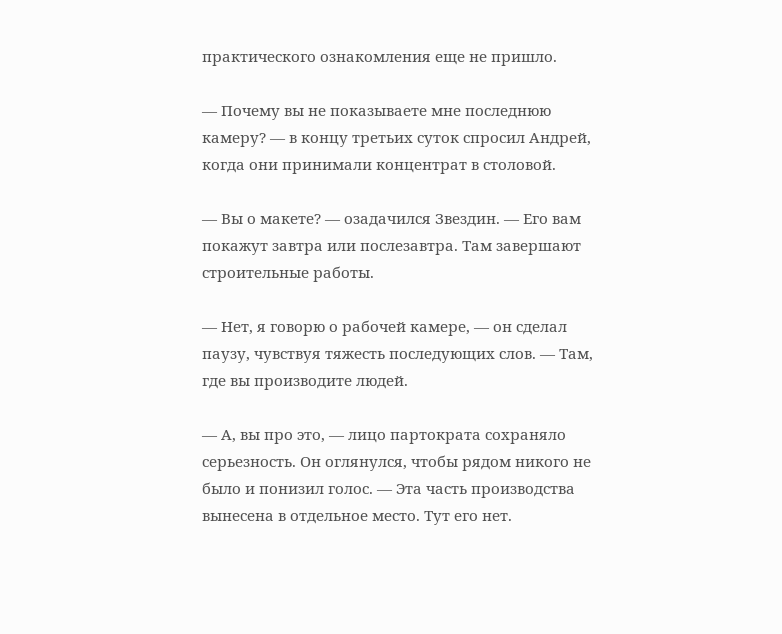практического ознакомления еще не пришло.

— Почему вы не показываете мне последнюю камеру? — в концу третьих суток спросил Андрей, когда они принимали концентрат в столовой.

— Вы о макете? — озадачился Звездин. — Его вам покажут завтра или послезавтра. Там завершают строительные работы.

— Нет, я говорю о рабочей камере, — он сделал паузу, чувствуя тяжесть последующих слов. — Там, где вы производите людей.

— А, вы про это, — лицо партократа сохраняло серьезность. Он оглянулся, чтобы рядом никого не было и понизил голос. — Эта часть производства вынесена в отдельное место. Тут его нет.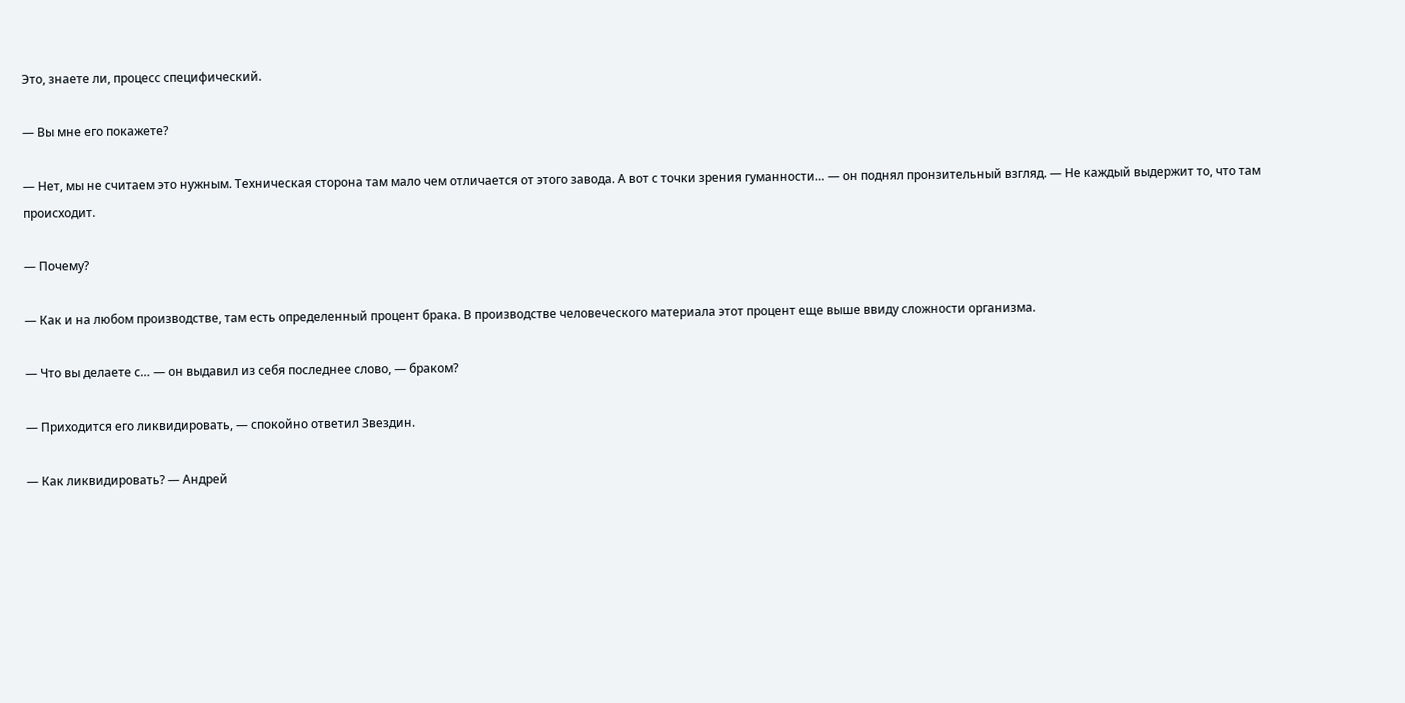Это, знаете ли, процесс специфический.

— Вы мне его покажете?

— Нет, мы не считаем это нужным. Техническая сторона там мало чем отличается от этого завода. А вот с точки зрения гуманности… — он поднял пронзительный взгляд. — Не каждый выдержит то, что там происходит.

— Почему?

— Как и на любом производстве, там есть определенный процент брака. В производстве человеческого материала этот процент еще выше ввиду сложности организма.

— Что вы делаете с… — он выдавил из себя последнее слово, — браком?

— Приходится его ликвидировать, — спокойно ответил Звездин.

— Как ликвидировать? — Андрей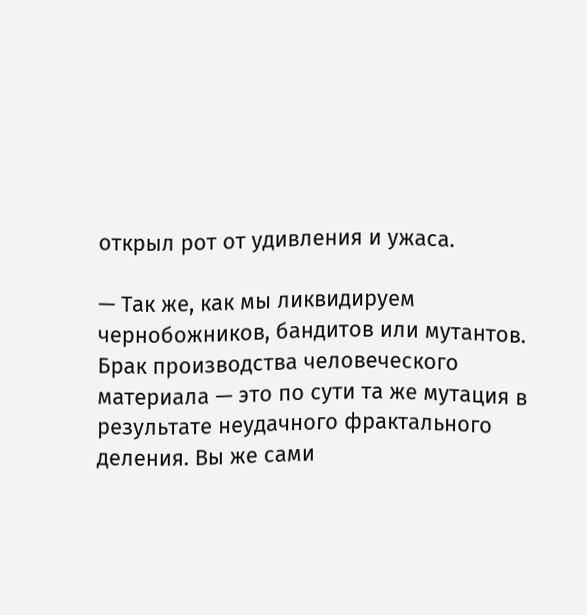открыл рот от удивления и ужаса.

— Так же, как мы ликвидируем чернобожников, бандитов или мутантов. Брак производства человеческого материала — это по сути та же мутация в результате неудачного фрактального деления. Вы же сами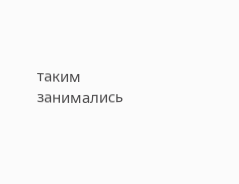таким занимались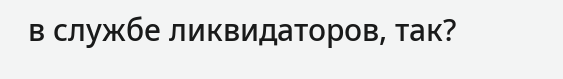в службе ликвидаторов, так?